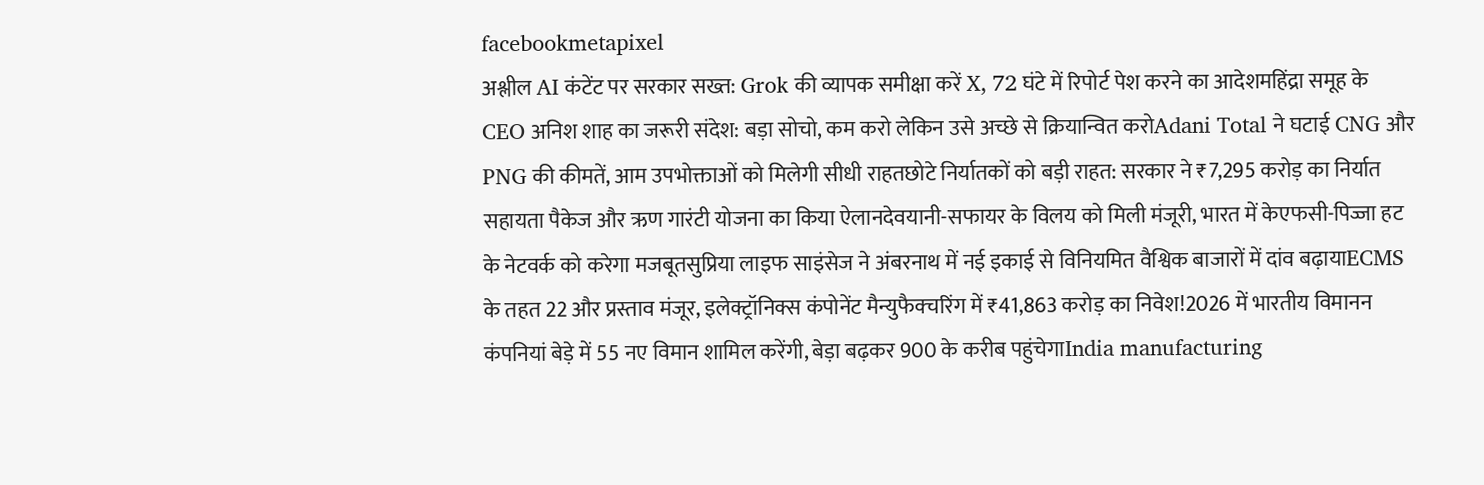facebookmetapixel
अश्लील AI कंटेंट पर सरकार सख्त: Grok की व्यापक समीक्षा करें X, 72 घंटे में रिपोर्ट पेश करने का आदेशमहिंद्रा समूह के CEO अनिश शाह का जरूरी संदेश: बड़ा सोचो, कम करो लेकिन उसे अच्छे से क्रियान्वित करोAdani Total ने घटाई CNG और PNG की कीमतें, आम उपभोक्ताओं को मिलेगी सीधी राहतछोटे निर्यातकों को बड़ी राहत: सरकार ने ₹7,295 करोड़ का निर्यात सहायता पैकेज और ऋण गारंटी योजना का किया ऐलानदेवयानी-सफायर के विलय को मिली मंजूरी, भारत में केएफसी-पिज्जा हट के नेटवर्क को करेगा मजबूतसुप्रिया लाइफ साइंसेज ने अंबरनाथ में नई इकाई से विनियमित वैश्विक बाजारों में दांव बढ़ायाECMS के तहत 22 और प्रस्ताव मंजूर, इलेक्ट्रॉनिक्स कंपोनेंट मैन्युफैक्चरिंग में ₹41,863 करोड़ का निवेश!2026 में भारतीय विमानन कंपनियां बेड़े में 55 नए विमान शामिल करेंगी, बेड़ा बढ़कर 900 के करीब पहुंचेगाIndia manufacturing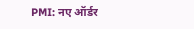PMI: नए ऑर्डर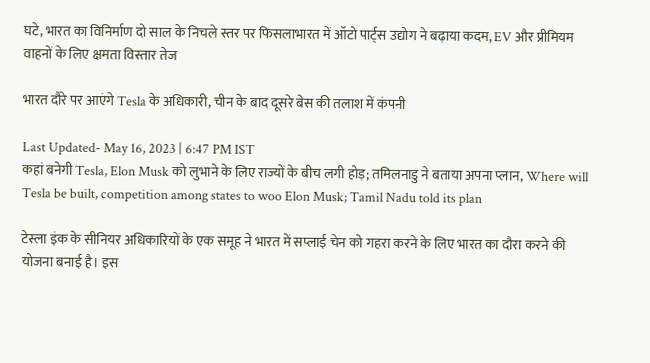घटे, भारत का विनिर्माण दो साल के निचले स्तर पर फिसलाभारत में ऑटो पार्ट्स उद्योग ने बढ़ाया कदम, EV और प्रीमियम वाहनों के लिए क्षमता विस्तार तेज

भारत दौरे पर आएंगे Tesla के अधिकारी, चीन के बाद दूसरे बेस की तलाश में कंपनी

Last Updated- May 16, 2023 | 6:47 PM IST
कहां बनेगी Tesla, Elon Musk को लुभाने के लिए राज्यों के बीच लगी होड़; तमिलनाडु ने बताया अपना प्लान, Where will Tesla be built, competition among states to woo Elon Musk; Tamil Nadu told its plan

टेस्ला इंक के सीनियर अधिकारियों के एक समूह ने भारत में सप्लाई चेन को गहरा करने के लिए भारत का दौरा करने की योजना बनाई है। इस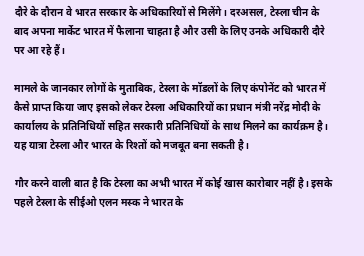दौरे के दौरान वे भारत सरकार के अधिकारियों से मिलेंगे। दरअसल, टेस्ला चीन के बाद अपना मार्केट भारत में फैलाना चाहता है और उसी के लिए उनके अधिकारी दौरे पर आ रहे हैं।

मामले के जानकार लोगों के मुताबिक, टेस्ला के मॉडलों के लिए कंपोनेंट को भारत में कैसे प्राप्त किया जाए इसको लेकर टेस्ला अधिकारियों का प्रधान मंत्री नरेंद्र मोदी के कार्यालय के प्रतिनिधियों सहित सरकारी प्रतिनिधियों के साथ मिलने का कार्यक्रम है। यह यात्रा टेस्ला और भारत के रिश्तों को मजबूत बना सकती है।

गौर करने वाली बात है कि टेस्ला का अभी भारत में कोई खास कारोबार नहीं है। इसके पहले टेस्ला के सीईओ एलन मस्क ने भारत के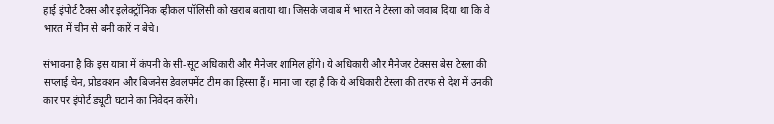हाई इंपोर्ट टैक्स और इलेक्ट्रॉनिक व्हीकल पॉलिसी को खराब बताया था। जिसके जवाब में भारत ने टेस्ला को जवाब दिया था कि वे भारत में चीन से बनी कारें न बेचे।

संभावना है कि इस यात्रा में कंपनी के सी-सूट अधिकारी और मैनेजर शामिल होंगे। ये अधिकारी और मैनेजर टेक्सस बेस टेस्ला की सप्लाई चेन, प्रोडक्शन और बिजनेस डेवलपमेंट टीम का हिस्सा हैं। माना जा रहा है कि ये अधिकारी टेस्ला की तरफ से देश में उनकी कार पर इंपोर्ट ड्यूटी घटाने का निवेदन करेंगे।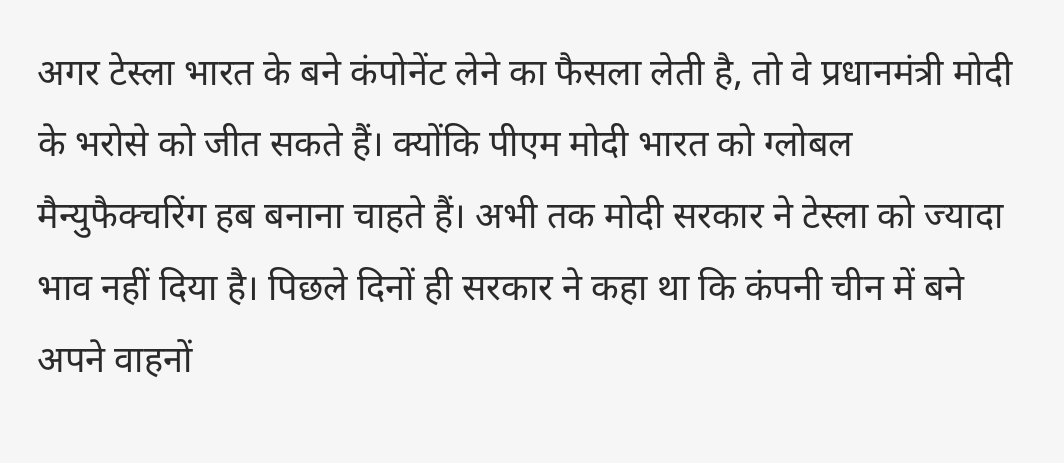अगर टेस्ला भारत के बने कंपोनेंट लेने का फैसला लेती है, तो वे प्रधानमंत्री मोदी के भरोसे को जीत सकते हैं। क्योंकि पीएम मोदी भारत को ग्लोबल मैन्युफैक्चरिंग हब बनाना चाहते हैं। अभी तक मोदी सरकार ने टेस्ला को ज्यादा भाव नहीं दिया है। पिछले दिनों ही सरकार ने कहा था कि कंपनी चीन में बने अपने वाहनों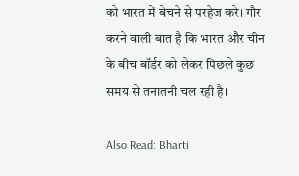को भारत में बेचने से परहेज करे। गौर करने वाली बात है कि भारत और चीन के बीच बॉर्डर को लेकर पिछले कुछ समय से तनातनी चल रही है।

Also Read: Bharti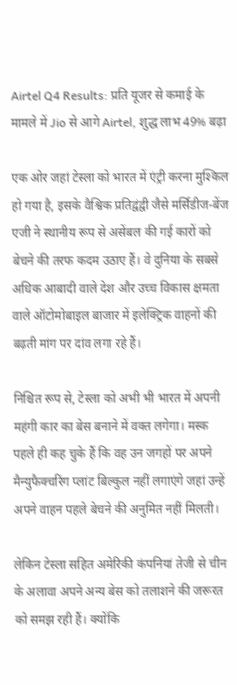Airtel Q4 Results: प्रति यूजर से कमाई के मामले में Jio से आगे Airtel, शुद्ध लाभ 49% बढ़ा

एक ओर जहां टेस्ला को भारत में एंट्री करना मुश्किल हो गया है, इसके वैश्विक प्रतिद्वंद्वी जैसे मर्सिडीज-बेंज एजी ने स्थानीय रूप से असेंबल की गई कारों को बेचने की तरफ कदम उठाए हैं। वे दुनिया के सबसे अधिक आबादी वाले देश और उच्च विकास क्षमता वाले ऑटोमोबाइल बाजार में इलेक्ट्रिक वाहनों की बढ़ती मांग पर दांव लगा रहे हैं।

निश्चित रूप से, टेस्ला को अभी भी भारत में अपनी महंगी कार का बेस बनाने में वक्त लगेगा। मस्क पहले ही कह चुके हैं कि वह उन जगहों पर अपने मैन्युफैक्चरिंग प्लांट बिल्कुल नहीं लगाएंगे जहां उन्हें अपने वाहन पहले बेचने की अनुमित नहीं मिलती।

लेकिन टेस्ला सहित अमेरिकी कंपनियां तेजी से चीन के अलावा अपने अन्य बेस को तलाशने की जरूरत को समझ रही हैं। क्योंकि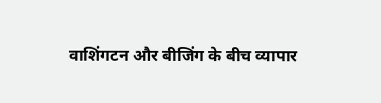वाशिंगटन और बीजिंग के बीच व्यापार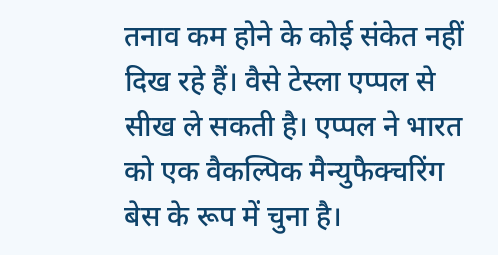तनाव कम होने के कोई संकेत नहीं दिख रहे हैं। वैसे टेस्ला एप्पल से सीख ले सकती है। एप्पल ने भारत को एक वैकल्पिक मैन्युफैक्चरिंग बेस के रूप में चुना है।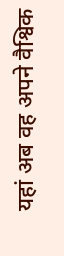यहां अब वह अपने वैश्विक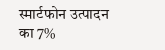स्मार्टफोन उत्पादन का 7%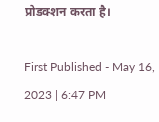प्रोडक्शन करता है।

First Published - May 16, 2023 | 6:47 PM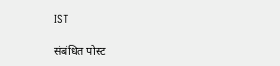IST

संबंधित पोस्ट